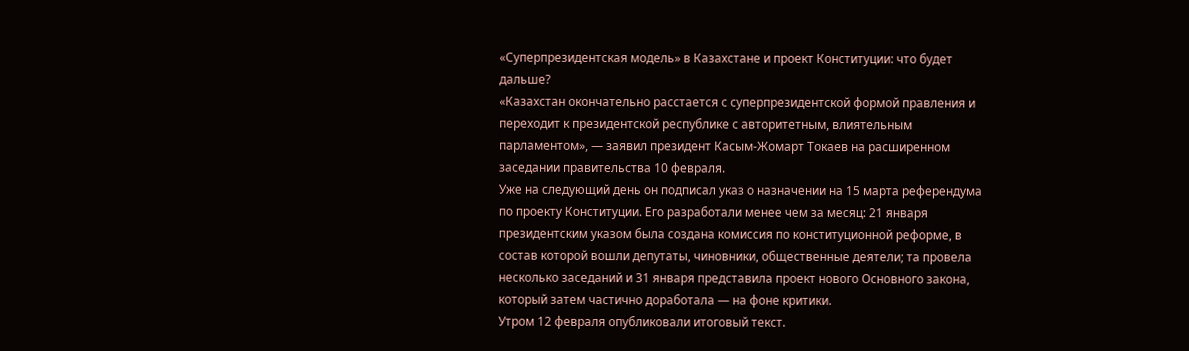«Суперпрезидентская модель» в Казахстане и проект Конституции: что будет дальше?
«Казахстан окончательно расстается с суперпрезидентской формой правления и переходит к президентской республике с авторитетным, влиятельным парламентом», — заявил президент Касым-Жомарт Токаев на расширенном заседании правительства 10 февраля.
Уже на следующий день он подписал указ о назначении на 15 марта референдума по проекту Конституции. Его разработали менее чем за месяц: 21 января президентским указом была создана комиссия по конституционной реформе, в состав которой вошли депутаты, чиновники, общественные деятели; та провела несколько заседаний и 31 января представила проект нового Основного закона, который затем частично доработала — на фоне критики.
Утром 12 февраля опубликовали итоговый текст.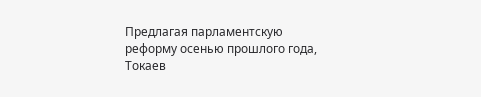Предлагая парламентскую реформу осенью прошлого года, Токаев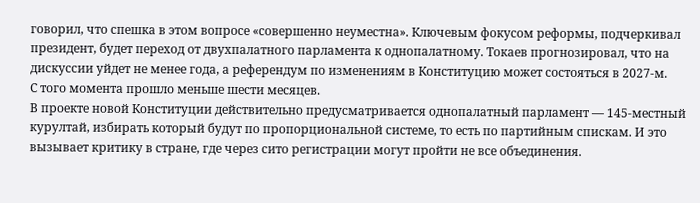говорил, что спешка в этом вопросе «совершенно неуместна». Ключевым фокусом реформы, подчеркивал президент, будет переход от двухпалатного парламента к однопалатному. Токаев прогнозировал, что на дискуссии уйдет не менее года, а референдум по изменениям в Конституцию может состояться в 2027-м.
С того момента прошло меньше шести месяцев.
В проекте новой Конституции действительно предусматривается однопалатный парламент — 145-местный курултай, избирать который будут по пропорциональной системе, то есть по партийным спискам. И это вызывает критику в стране, где через сито регистрации могут пройти не все объединения.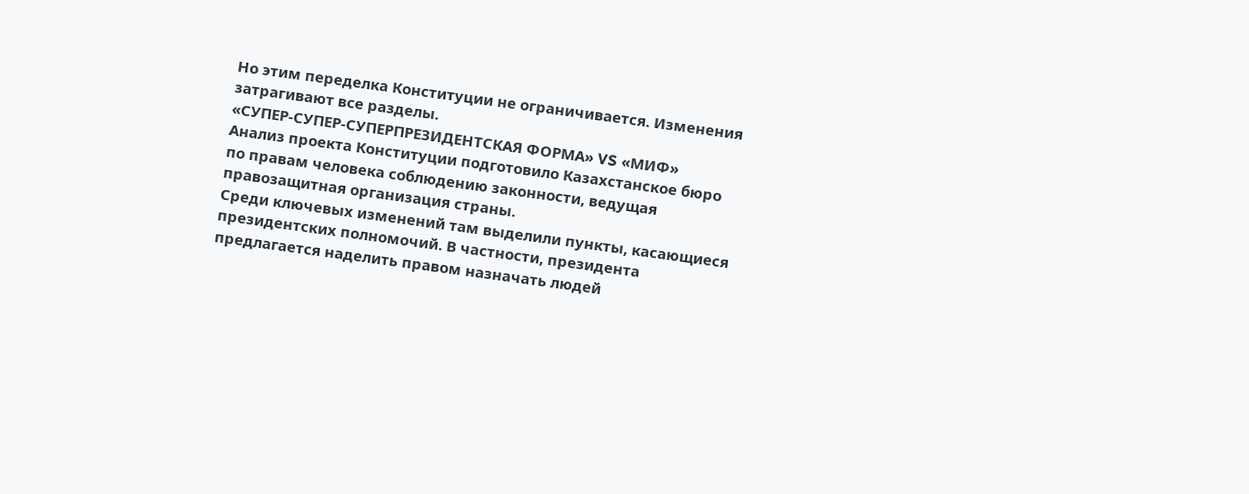Но этим переделка Конституции не ограничивается. Изменения затрагивают все разделы.
«СУПЕР-СУПЕР-СУПЕРПРЕЗИДЕНТСКАЯ ФОРМА» VS «МИФ»
Анализ проекта Конституции подготовило Казахстанское бюро по правам человека соблюдению законности, ведущая правозащитная организация страны.
Среди ключевых изменений там выделили пункты, касающиеся президентских полномочий. В частности, президента предлагается наделить правом назначать людей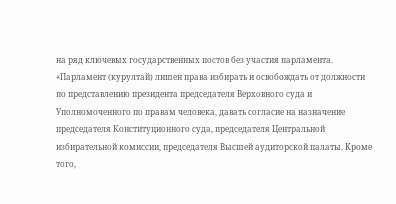на ряд ключевых государственных постов без участия парламента.
«Парламент (курултай) лишен права избирать и освобождать от должности по представлению президента председателя Верховного суда и Уполномоченного по правам человека, давать согласие на назначение председателя Конституционного суда, председателя Центральной избирательной комиссии, председателя Высшей аудиторской палаты. Кроме того,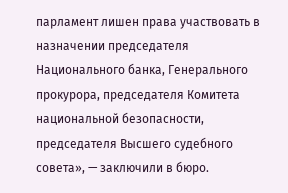парламент лишен права участвовать в назначении председателя Национального банка, Генерального прокурора, председателя Комитета национальной безопасности, председателя Высшего судебного совета», — заключили в бюро.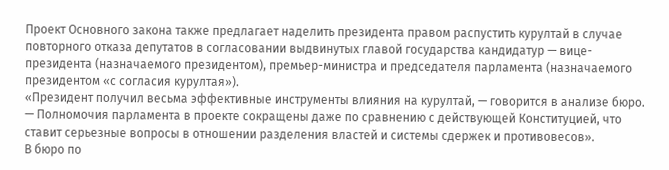Проект Основного закона также предлагает наделить президента правом распустить курултай в случае повторного отказа депутатов в согласовании выдвинутых главой государства кандидатур — вице-президента (назначаемого президентом), премьер-министра и председателя парламента (назначаемого президентом «с согласия курултая»).
«Президент получил весьма эффективные инструменты влияния на курултай, — говорится в анализе бюро. — Полномочия парламента в проекте сокращены даже по сравнению с действующей Конституцией, что ставит серьезные вопросы в отношении разделения властей и системы сдержек и противовесов».
В бюро по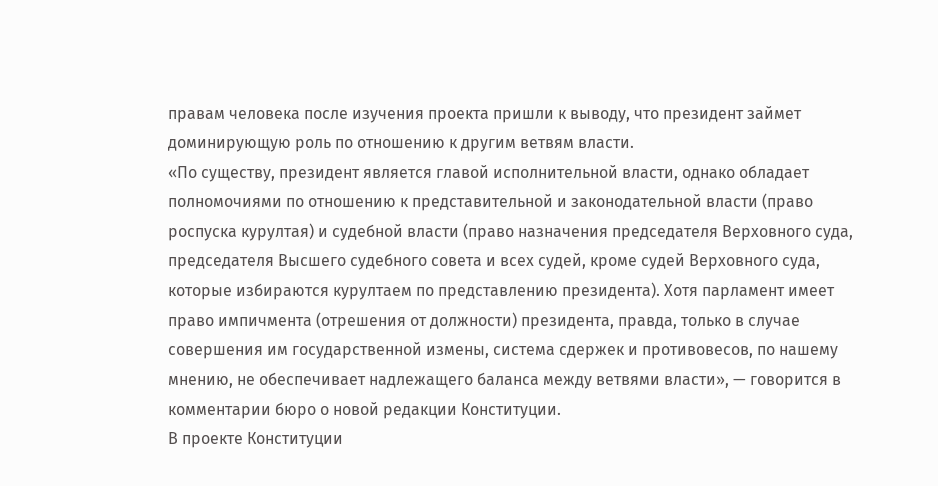правам человека после изучения проекта пришли к выводу, что президент займет доминирующую роль по отношению к другим ветвям власти.
«По существу, президент является главой исполнительной власти, однако обладает полномочиями по отношению к представительной и законодательной власти (право роспуска курултая) и судебной власти (право назначения председателя Верховного суда, председателя Высшего судебного совета и всех судей, кроме судей Верховного суда, которые избираются курултаем по представлению президента). Хотя парламент имеет право импичмента (отрешения от должности) президента, правда, только в случае совершения им государственной измены, система сдержек и противовесов, по нашему мнению, не обеспечивает надлежащего баланса между ветвями власти», — говорится в комментарии бюро о новой редакции Конституции.
В проекте Конституции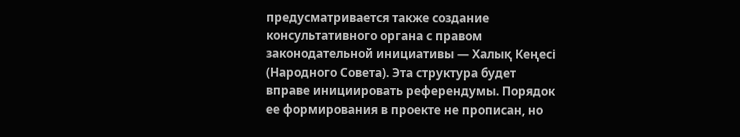предусматривается также создание консультативного органа с правом законодательной инициативы — Халық Кеңесі (Народного Совета). Эта структура будет вправе инициировать референдумы. Порядок ее формирования в проекте не прописан, но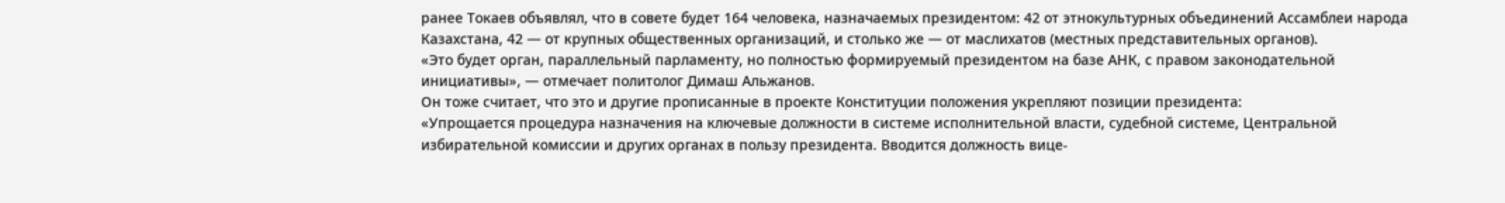ранее Токаев объявлял, что в совете будет 164 человека, назначаемых президентом: 42 от этнокультурных объединений Ассамблеи народа Казахстана, 42 — от крупных общественных организаций, и столько же — от маслихатов (местных представительных органов).
«Это будет орган, параллельный парламенту, но полностью формируемый президентом на базе АНК, с правом законодательной инициативы», — отмечает политолог Димаш Альжанов.
Он тоже считает, что это и другие прописанные в проекте Конституции положения укрепляют позиции президента:
«Упрощается процедура назначения на ключевые должности в системе исполнительной власти, судебной системе, Центральной избирательной комиссии и других органах в пользу президента. Вводится должность вице-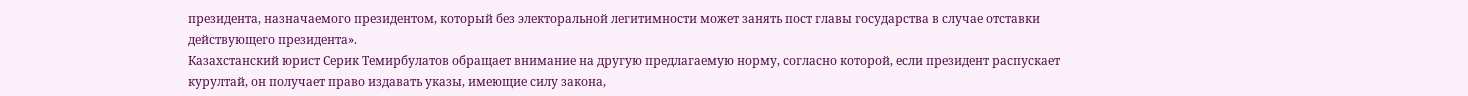президента, назначаемого президентом, который без электоральной легитимности может занять пост главы государства в случае отставки действующего президента».
Казахстанский юрист Серик Темирбулатов обращает внимание на другую предлагаемую норму, согласно которой, если президент распускает курултай, он получает право издавать указы, имеющие силу закона,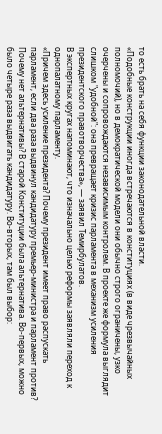то есть брать на себя функции законодательной власти.
«Подобные конструкции иногда встречаются в конституциях (в виде чрезвычайных полномочий), но в демократической модели они обычно строго ограничены, узко очерчены и сопровождаются независимым контролем. В проекте же формула выглядит слишком "удобной": она превращает кризис парламента в механизм усиления президентского правотворчества», — заявил Темирбулатов.
В экспертных кругах напоминают, что изначально целью реформы заявляли переход к однопалатному парламенту.
«Причем здесь усиление президента? Почему президент имеет право распускать парламент, если два раза выдвинул кандидатуру премьер-министра и парламент против? Почему нет альтернативы? В старой Конституции была альтернатива. Во-первых, можно было четыре раза выдвигать кандидатуру. Во-вторых, там был выбор: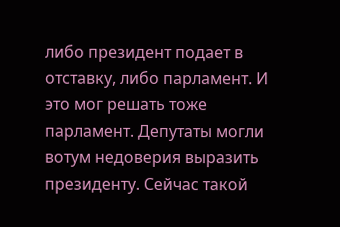либо президент подает в отставку, либо парламент. И это мог решать тоже парламент. Депутаты могли вотум недоверия выразить президенту. Сейчас такой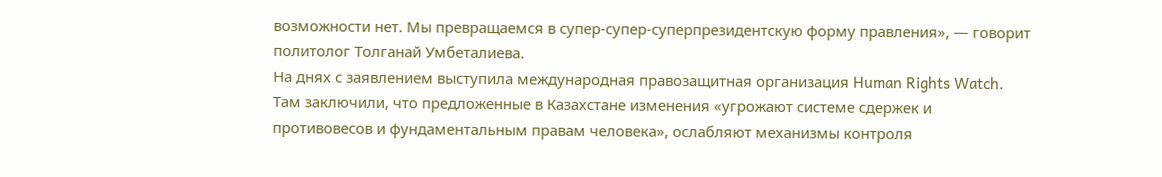возможности нет. Мы превращаемся в супер-супер-суперпрезидентскую форму правления», — говорит политолог Толганай Умбеталиева.
На днях с заявлением выступила международная правозащитная организация Human Rights Watch. Там заключили, что предложенные в Казахстане изменения «угрожают системе сдержек и противовесов и фундаментальным правам человека», ослабляют механизмы контроля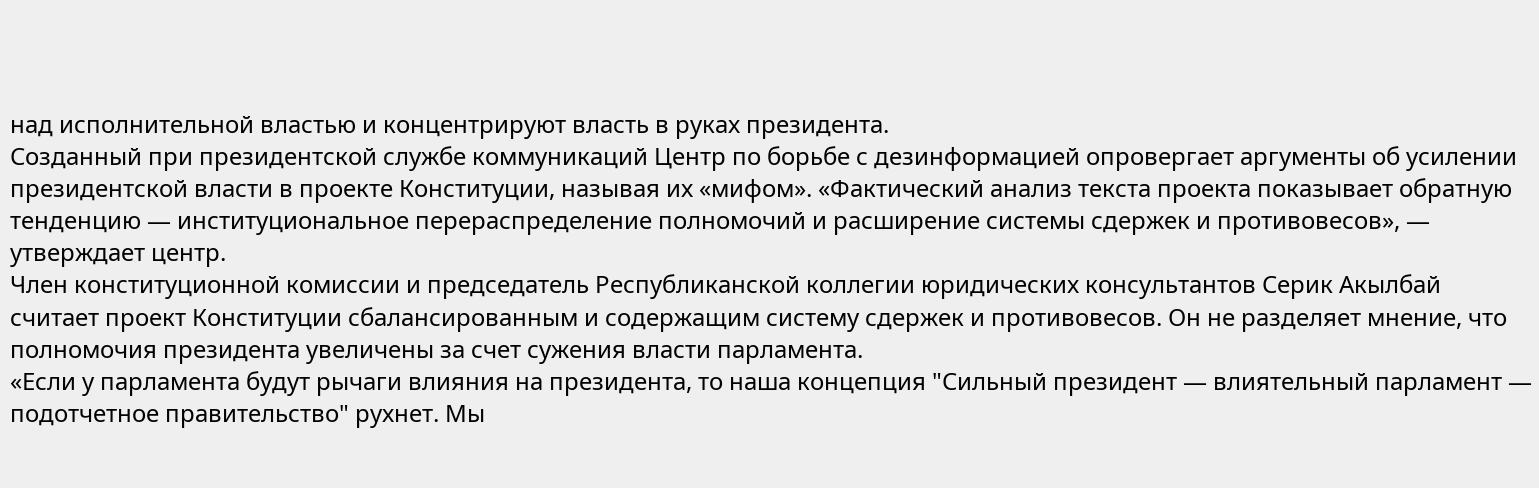над исполнительной властью и концентрируют власть в руках президента.
Созданный при президентской службе коммуникаций Центр по борьбе с дезинформацией опровергает аргументы об усилении президентской власти в проекте Конституции, называя их «мифом». «Фактический анализ текста проекта показывает обратную тенденцию — институциональное перераспределение полномочий и расширение системы сдержек и противовесов», — утверждает центр.
Член конституционной комиссии и председатель Республиканской коллегии юридических консультантов Серик Акылбай считает проект Конституции сбалансированным и содержащим систему сдержек и противовесов. Он не разделяет мнение, что полномочия президента увеличены за счет сужения власти парламента.
«Если у парламента будут рычаги влияния на президента, то наша концепция "Сильный президент — влиятельный парламент — подотчетное правительство" рухнет. Мы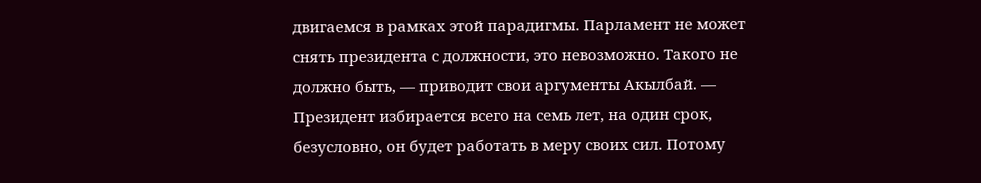двигаемся в рамках этой парадигмы. Парламент не может снять президента с должности, это невозможно. Такого не должно быть, — приводит свои аргументы Акылбай. — Президент избирается всего на семь лет, на один срок, безусловно, он будет работать в меру своих сил. Потому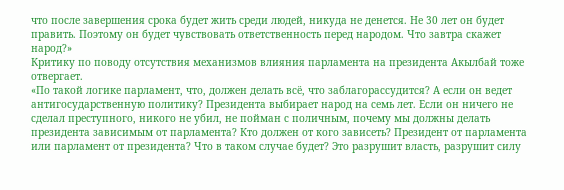что после завершения срока будет жить среди людей, никуда не денется. Не 30 лет он будет править. Поэтому он будет чувствовать ответственность перед народом. Что завтра скажет народ?»
Критику по поводу отсутствия механизмов влияния парламента на президента Акылбай тоже отвергает.
«По такой логике парламент, что, должен делать всё, что заблагорассудится? А если он ведет антигосударственную политику? Президента выбирает народ на семь лет. Если он ничего не сделал преступного, никого не убил, не пойман с поличным, почему мы должны делать президента зависимым от парламента? Кто должен от кого зависеть? Президент от парламента или парламент от президента? Что в таком случае будет? Это разрушит власть, разрушит силу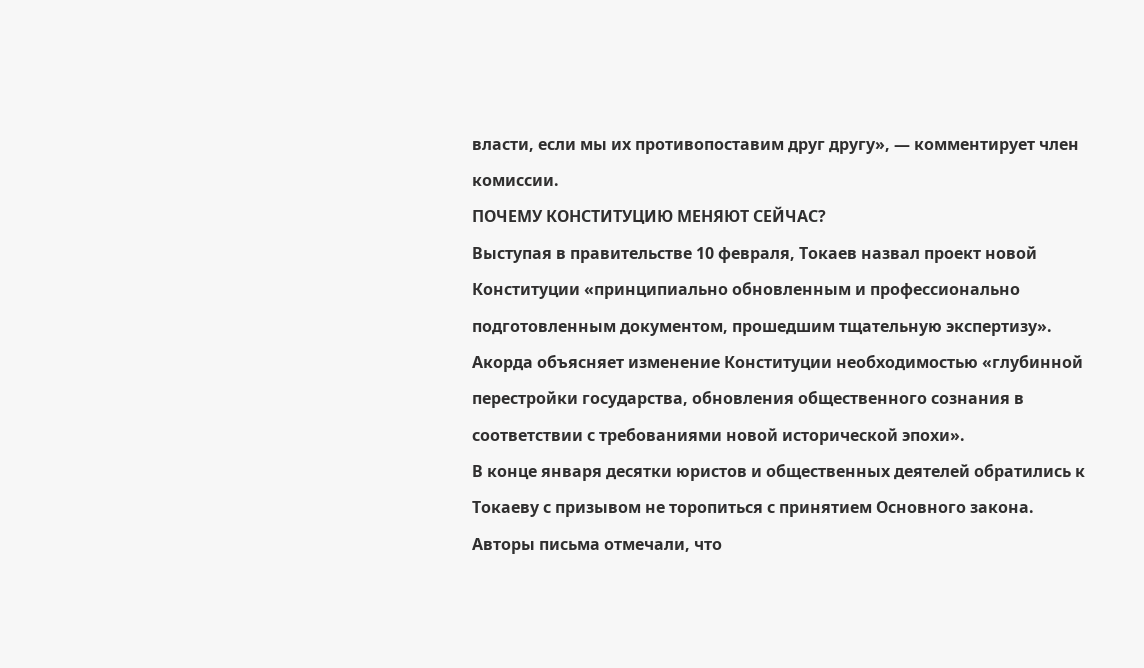власти, если мы их противопоставим друг другу», — комментирует член комиссии.
ПОЧЕМУ КОНСТИТУЦИЮ МЕНЯЮТ СЕЙЧАС?
Выступая в правительстве 10 февраля, Токаев назвал проект новой Конституции «принципиально обновленным и профессионально подготовленным документом, прошедшим тщательную экспертизу».
Акорда объясняет изменение Конституции необходимостью «глубинной перестройки государства, обновления общественного сознания в соответствии с требованиями новой исторической эпохи».
В конце января десятки юристов и общественных деятелей обратились к Токаеву с призывом не торопиться с принятием Основного закона. Авторы письма отмечали, что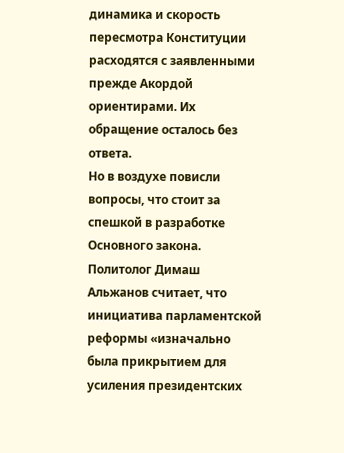динамика и скорость пересмотра Конституции расходятся с заявленными прежде Акордой ориентирами. Их обращение осталось без ответа.
Но в воздухе повисли вопросы, что стоит за спешкой в разработке Основного закона.
Политолог Димаш Альжанов считает, что инициатива парламентской реформы «изначально была прикрытием для усиления президентских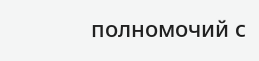полномочий с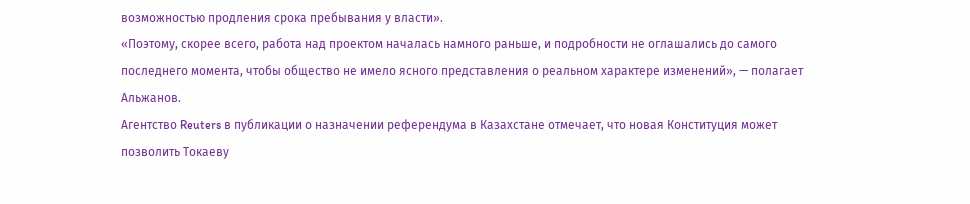возможностью продления срока пребывания у власти».
«Поэтому, скорее всего, работа над проектом началась намного раньше, и подробности не оглашались до самого последнего момента, чтобы общество не имело ясного представления о реальном характере изменений», — полагает Альжанов.
Агентство Reuters в публикации о назначении референдума в Казахстане отмечает, что новая Конституция может позволить Токаеву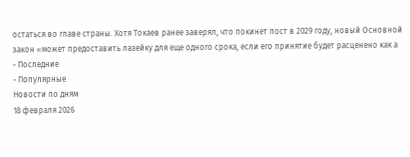остаться во главе страны. Хотя Токаев ранее заверял, что покинет пост в 2029 году, новый Основной закон «может предоставить лазейку для еще одного срока, если его принятие будет расценено как а
- Последние
- Популярные
Новости по дням
18 февраля 2026